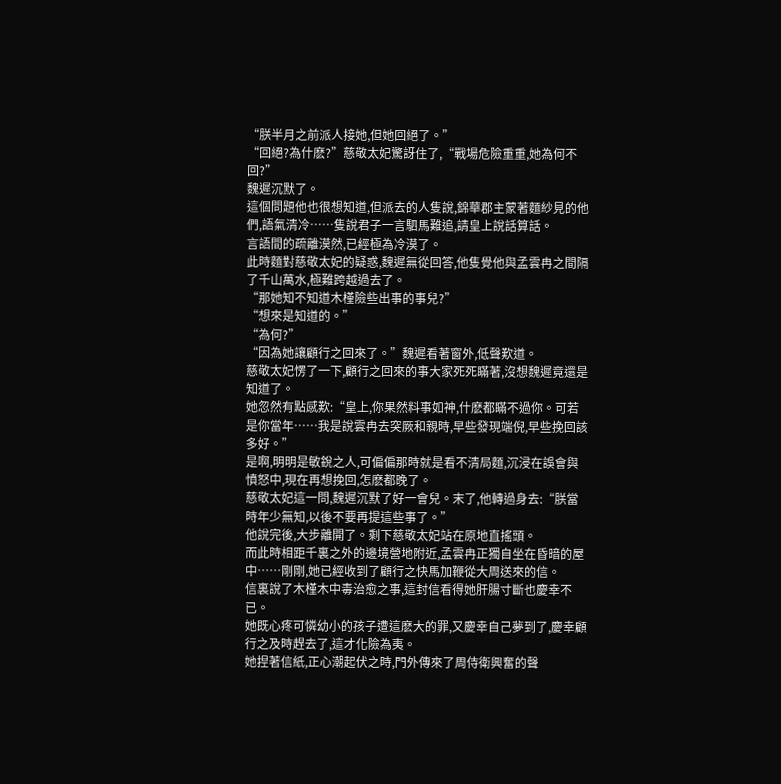“朕半月之前派人接她,但她回絕了。”
“回絕?為什麽?”慈敬太妃驚訝住了,“戰場危險重重,她為何不回?”
魏遲沉默了。
這個問題他也很想知道,但派去的人隻說,錦華郡主蒙著麵紗見的他們,語氣清冷……隻說君子一言駟馬難追,請皇上說話算話。
言語間的疏離漠然,已經極為冷漠了。
此時麵對慈敬太妃的疑惑,魏遲無從回答,他隻覺他與孟雲冉之間隔了千山萬水,極難跨越過去了。
“那她知不知道木槿險些出事的事兒?”
“想來是知道的。”
“為何?”
“因為她讓顧行之回來了。”魏遲看著窗外,低聲歎道。
慈敬太妃愣了一下,顧行之回來的事大家死死瞞著,沒想魏遲竟還是知道了。
她忽然有點感歎:“皇上,你果然料事如神,什麽都瞞不過你。可若是你當年……我是說雲冉去突厥和親時,早些發現端倪,早些挽回該多好。”
是啊,明明是敏銳之人,可偏偏那時就是看不清局麵,沉浸在誤會與憤怒中,現在再想挽回,怎麽都晚了。
慈敬太妃這一問,魏遲沉默了好一會兒。末了,他轉過身去:“朕當時年少無知,以後不要再提這些事了。”
他說完後,大步離開了。剩下慈敬太妃站在原地直搖頭。
而此時相距千裏之外的邊境營地附近,孟雲冉正獨自坐在昏暗的屋中……剛剛,她已經收到了顧行之快馬加鞭從大周送來的信。
信裏說了木槿木中毒治愈之事,這封信看得她肝腸寸斷也慶幸不已。
她既心疼可憐幼小的孩子遭這麽大的罪,又慶幸自己夢到了,慶幸顧行之及時趕去了,這才化險為夷。
她捏著信紙,正心潮起伏之時,門外傳來了周侍衛興奮的聲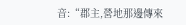音:“郡主,營地那邊傳來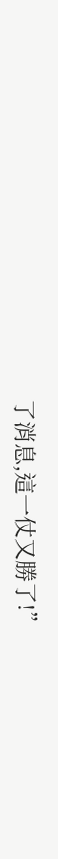了消息,這一仗又勝了!”